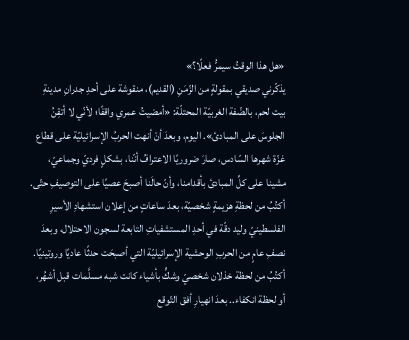«هل هذا الوقتُ سيمرُّ فعلًا؟»
يذكّرني صديقي بمقولةٍ من الزّمَنِ (القديم)، منقوشة على أحدِ جدرانِ مدينةِ بيت لحم، بالضّفة الغربيّة المحتلّة: «أمضيتُ عمري واقفًا؛ لأنّي لا أتقِنُ الجلوسَ على المبادئ». اليوم، وبعدَ أنْ أنهت الحربُ الإسرائيليّة على قطاع غزّة شهرها السّادس، صارَ ضروريًا الاعترافُ أنّنا، بشكلٍ فرديّ وجماعيّ، مشينا على كلِّ المبادئ بأقدامنا، وأنّ حالَنا أصبحَ عصيًا على التوصيفِ حتّى.
أكتُبُ من لحظةِ هزيمةٍ شخصيّة، بعدَ ساعاتٍ من إعلان استشهادِ الأسيرِ الفلسطينيّ وليد دقّة في أحدِ المستشفياتِ التابعة لسجون الاحتلال، وبعدَ نصفِ عامٍ من الحربِ الوحشية الإسرائيليّة التي أصبحَت حدثًا عاديًا وروتينيًا. أكتُبُ من لحظة خذلان شخصيّ وشكٍّ بأشياء كانت شبه مسلَّمات قبل أشهُر، أو لحظة انكفاء.. بعدَ انهيارِ أفق التّوقع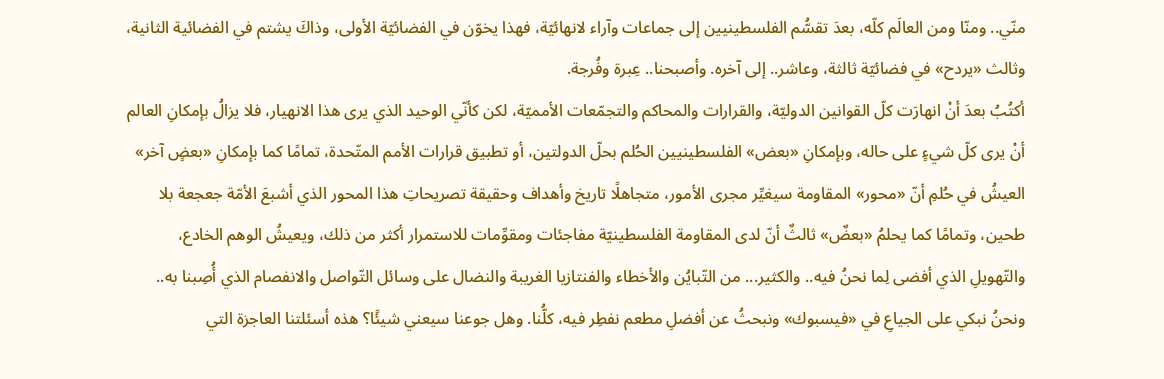منّي.. ومنّا ومن العالَم كلّه، بعدَ تقسُّم الفلسطينيين إلى جماعات وآراء لانهائيّة، فهذا يخوّن في الفضائيّة الأولى، وذاكَ يشتم في الفضائية الثانية، وثالث «يردح» في فضائيّة ثالثة، وعاشر.. إلى آخره. وأصبحنا.. عِبرة وفُرجة.
أكتُبُ بعدَ أنْ انهارَت كلّ القوانين الدوليّة، والقرارات والمحاكم والتجمّعات الأمميّة، لكن كأنّي الوحيد الذي يرى هذا الانهيار، فلا يزالُ بإمكانِ العالم أنْ يرى كلّ شيءٍ على حاله، وبإمكانِ «بعض» الفلسطينيين الحُلم بحلّ الدولتين، أو تطبيق قرارات الأمم المتّحدة، تمامًا كما بإمكانِ «بعضٍ آخر» العيشُ في حُلمِ أنّ «محور» المقاومة سيغيِّر مجرى الأمور، متجاهلًا تاريخ وأهداف وحقيقة تصريحاتِ هذا المحور الذي أشبعَ الأمّة جعجعة بلا طحين، وتمامًا كما يحلمُ «بعضٌ» ثالثٌ أنّ لدى المقاومة الفلسطينيّة مفاجئات ومقوِّمات للاستمرار أكثر من ذلك، ويعيشُ الوهم الخادع، والتّهويلِ الذي أفضى لِما نحنُ فيه.. والكثير... من التّبايُن والأخطاء والفنتازيا الغريبة والنضال على وسائل التّواصل والانفصام الذي أُصِبنا به.. ونحنُ نبكي على الجياعِ في «فيسبوك» ونبحثُ عن أفضلِ مطعم نفطِر فيه، كلُّنا. وهل جوعنا سيعني شيئًا؟ هذه أسئلتنا العاجزة التي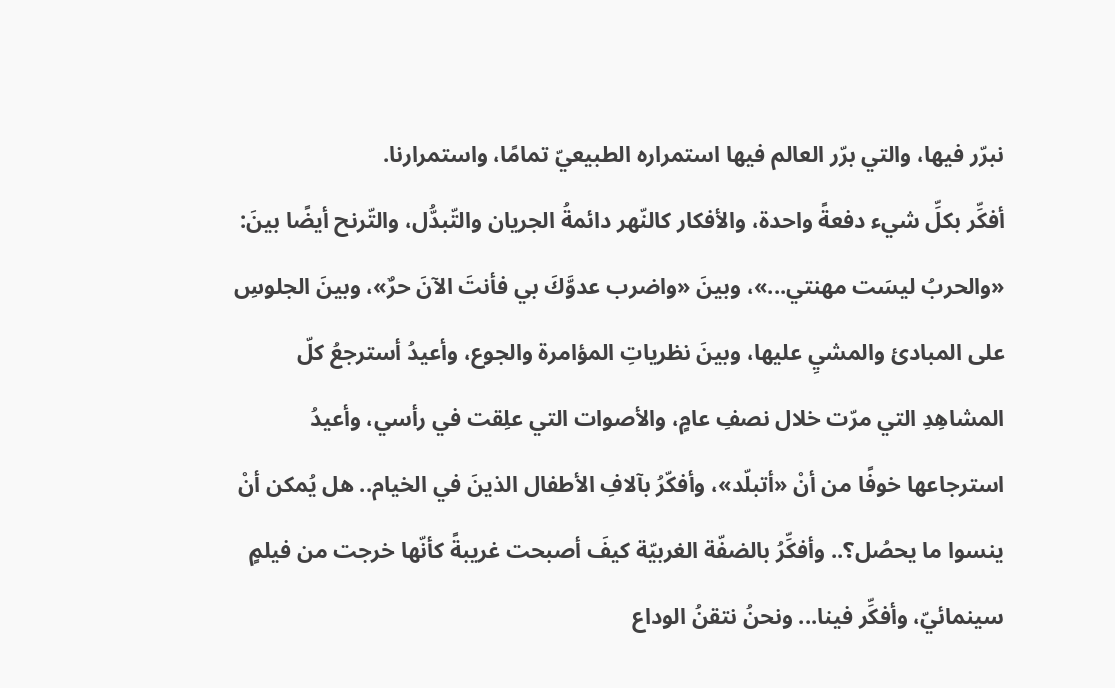نبرّر فيها، والتي برّر العالم فيها استمراره الطبيعيّ تمامًا، واستمرارنا.
أفكِّر بكلِّ شيء دفعةً واحدة، والأفكار كالنّهر دائمةُ الجريان والتّبدُّل، والتّرنح أيضًا بينَ: «والحربُ ليسَت مهنتي...»، وبينَ «واضرب عدوَّكَ بي فأنتَ الآنَ حرٌ»، وبينَ الجلوسِ على المبادئ والمشيِ عليها، وبينَ نظرياتِ المؤامرة والجوع، وأعيدُ أسترجعُ كلّ المشاهِدِ التي مرّت خلال نصفِ عامٍ، والأصوات التي علِقت في رأسي، وأعيدُ استرجاعها خوفًا من أنْ «أتبلّد»، وأفكّرُ بآلافِ الأطفال الذينَ في الخيام.. هل يُمكن أنْ ينسوا ما يحصُل؟.. وأفكِّرُ بالضفّة الغربيّة كيفَ أصبحت غريبةً كأنّها خرجت من فيلمٍ سينمائيّ، وأفكِّر فينا... ونحنُ نتقنُ الوداع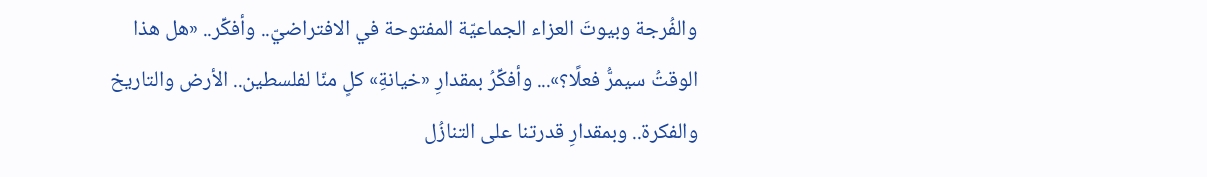والفُرجة وبيوتَ العزاء الجماعيّة المفتوحة في الافتراضيّ.. وأفكِّر.. «هل هذا الوقتُ سيمرُّ فعلًا؟»... وأفكِّرُ بمقدارِ «خيانةِ» كلٍ منّا لفلسطين.. الأرض والتاريخ والفكرة.. وبمقدارِ قدرتنا على التنازُل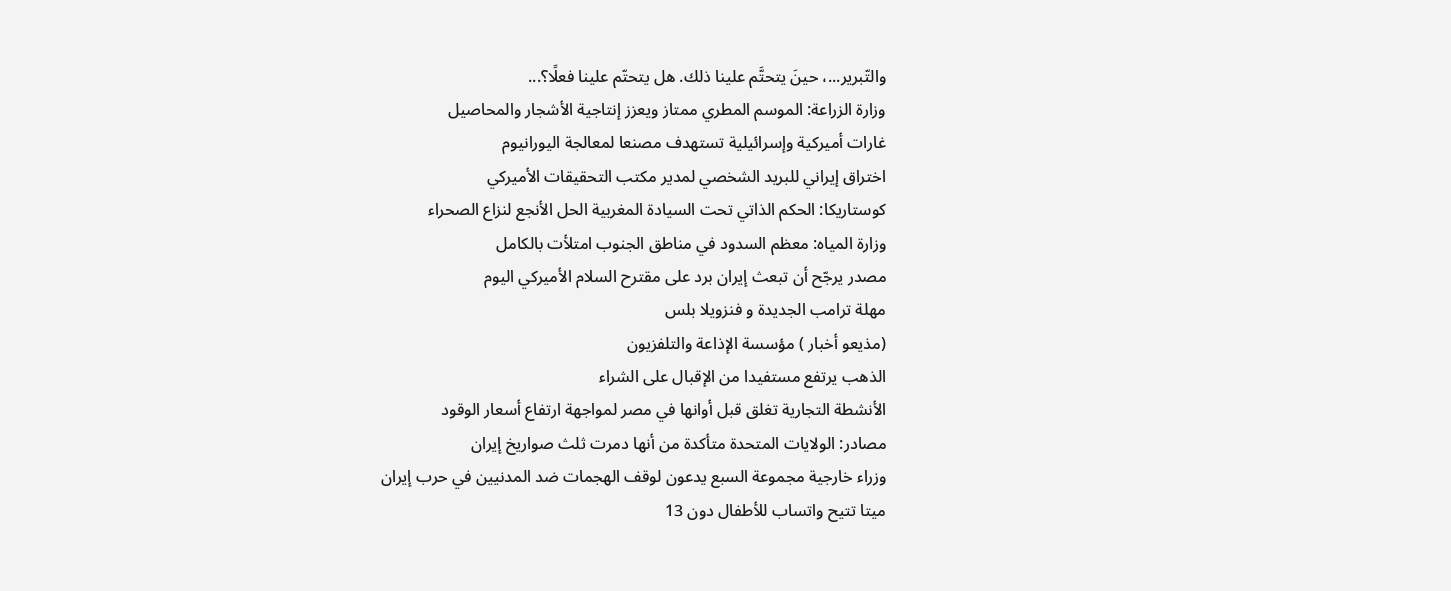والتّبرير...، حينَ يتحتَّم علينا ذلك. هل يتحتّم علينا فعلًا؟...
وزارة الزراعة: الموسم المطري ممتاز ويعزز إنتاجية الأشجار والمحاصيل
غارات أميركية وإسرائيلية تستهدف مصنعا لمعالجة اليورانيوم
اختراق إيراني للبريد الشخصي لمدير مكتب التحقيقات الأميركي
كوستاريكا: الحكم الذاتي تحت السيادة المغربية الحل الأنجع لنزاع الصحراء
وزارة المياه: معظم السدود في مناطق الجنوب امتلأت بالكامل
مصدر يرجّح أن تبعث إيران برد على مقترح السلام الأميركي اليوم
مهلة ترامب الجديدة و فنزويلا بلس
(مذيعو أخبار ) مؤسسة الإذاعة والتلفزيون
الذهب يرتفع مستفيدا من الإقبال على الشراء
الأنشطة التجارية تغلق قبل أوانها في مصر لمواجهة ارتفاع أسعار الوقود
مصادر: الولايات المتحدة متأكدة من أنها دمرت ثلث صواريخ إيران
وزراء خارجية مجموعة السبع يدعون لوقف الهجمات ضد المدنيين في حرب إيران
ميتا تتيح واتساب للأطفال دون 13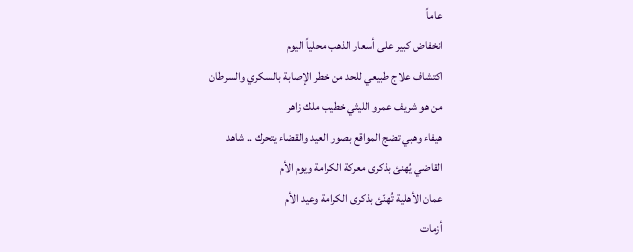عاماً
انخفاض كبير على أسعار الذهب محلياً اليوم
اكتشاف علاج طبيعي للحد من خطر الإصابة بالسكري والسرطان
من هو شريف عمرو الليثي خطيب ملك زاهر
هيفاء وهبي تضج المواقع بصور العيد والقضاء يتحرك .. شاهد
القاضي يُهنئ بذكرى معركة الكرامة ويوم الأم
عمان الأهلية تُهنّئ بذكرى الكرامة وعيد الأم
أزمات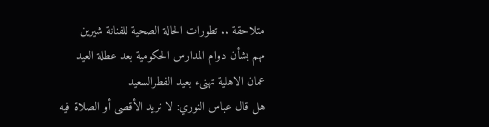متلاحقة .. تطورات الحالة الصحية للفنانة شيرين
مهم بشأن دوام المدارس الحكومية بعد عطلة العيد
عمان الاهلية تهنىء بعيد الفطرالسعيد
هل قال عباس النوري: لا نريد الأقصى أو الصلاة فيه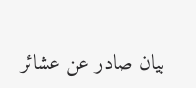بيان صادر عن عشائر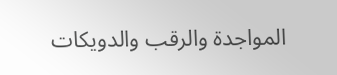المواجدة والرقب والدويكات